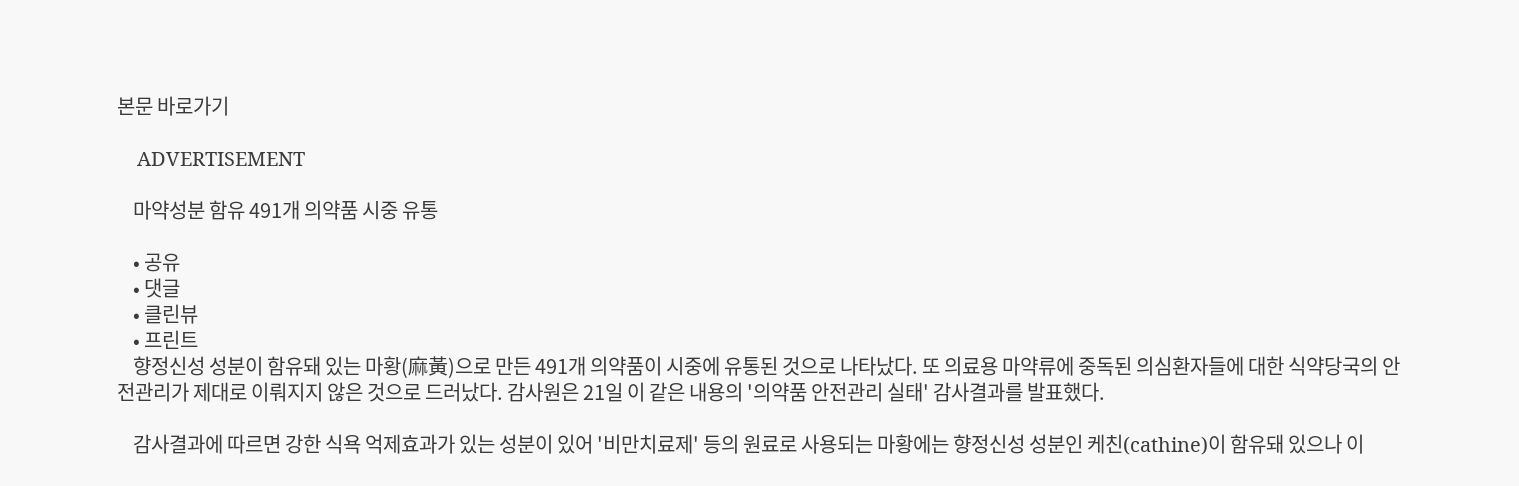본문 바로가기

    ADVERTISEMENT

    마약성분 함유 491개 의약품 시중 유통

    • 공유
    • 댓글
    • 클린뷰
    • 프린트
    향정신성 성분이 함유돼 있는 마황(麻黃)으로 만든 491개 의약품이 시중에 유통된 것으로 나타났다. 또 의료용 마약류에 중독된 의심환자들에 대한 식약당국의 안전관리가 제대로 이뤄지지 않은 것으로 드러났다. 감사원은 21일 이 같은 내용의 '의약품 안전관리 실태' 감사결과를 발표했다.

    감사결과에 따르면 강한 식욕 억제효과가 있는 성분이 있어 '비만치료제' 등의 원료로 사용되는 마황에는 향정신성 성분인 케친(cathine)이 함유돼 있으나 이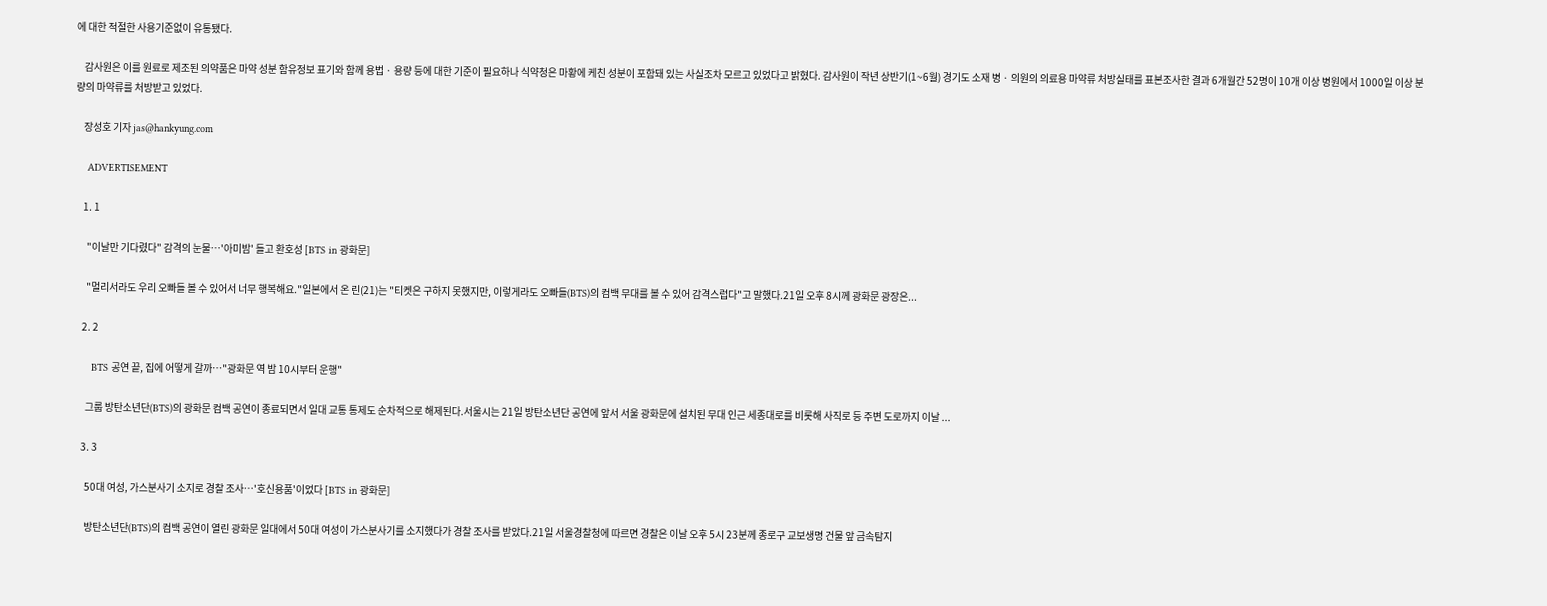에 대한 적절한 사용기준없이 유통됐다.

    감사원은 이를 원료로 제조된 의약품은 마약 성분 함유정보 표기와 함께 용법 · 용량 등에 대한 기준이 필요하나 식약청은 마황에 케친 성분이 포함돼 있는 사실조차 모르고 있었다고 밝혔다. 감사원이 작년 상반기(1~6월) 경기도 소재 병 · 의원의 의료용 마약류 처방실태를 표본조사한 결과 6개월간 52명이 10개 이상 병원에서 1000일 이상 분량의 마약류를 처방받고 있었다.

    장성호 기자 jas@hankyung.com

    ADVERTISEMENT

    1. 1

      "이날만 기다렸다" 감격의 눈물…'아미밤' 들고 환호성 [BTS in 광화문]

      "멀리서라도 우리 오빠들 볼 수 있어서 너무 행복해요."일본에서 온 린(21)는 "티켓은 구하지 못했지만, 이렇게라도 오빠들(BTS)의 컴백 무대를 볼 수 있어 감격스럽다"고 말했다.21일 오후 8시께 광화문 광장은...

    2. 2

      BTS 공연 끝, 집에 어떻게 갈까…"광화문 역 밤 10시부터 운행"

      그룹 방탄소년단(BTS)의 광화문 컴백 공연이 종료되면서 일대 교통 통제도 순차적으로 해제된다.서울시는 21일 방탄소년단 공연에 앞서 서울 광화문에 설치된 무대 인근 세종대로를 비롯해 사직로 등 주변 도로까지 이날 ...

    3. 3

      50대 여성, 가스분사기 소지로 경찰 조사…'호신용품'이었다 [BTS in 광화문]

      방탄소년단(BTS)의 컴백 공연이 열린 광화문 일대에서 50대 여성이 가스분사기를 소지했다가 경찰 조사를 받았다.21일 서울경찰청에 따르면 경찰은 이날 오후 5시 23분께 종로구 교보생명 건물 앞 금속탐지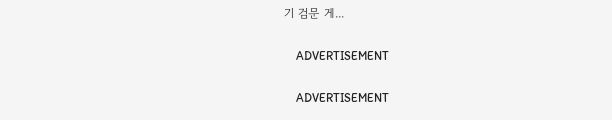기 검문 게...

    ADVERTISEMENT

    ADVERTISEMENT